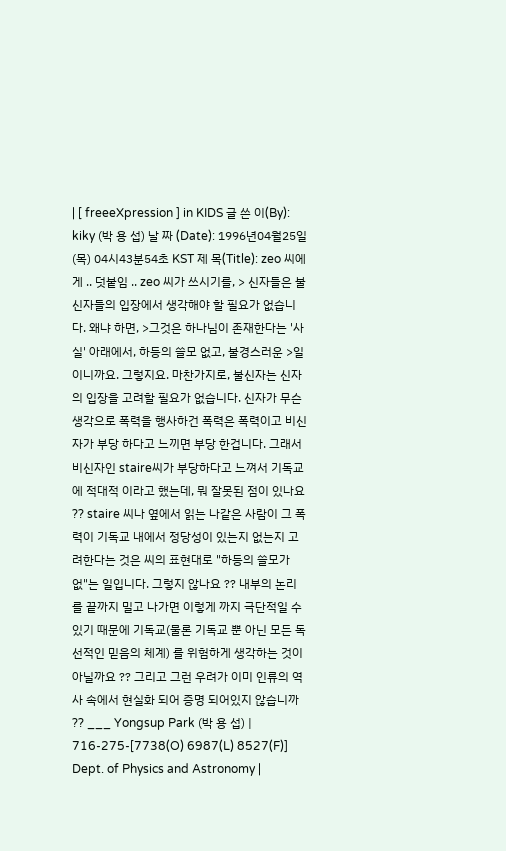| [ freeeXpression ] in KIDS 글 쓴 이(By): kiky (박 용 섭) 날 짜 (Date): 1996년04월25일(목) 04시43분54초 KST 제 목(Title): zeo 씨에게 .. 덧붙임 .. zeo 씨가 쓰시기를, > 신자들은 불신자들의 입장에서 생각해야 할 필요가 없습니다. 왜냐 하면, >그것은 하나님이 존재한다는 '사실' 아래에서, 하등의 쓸모 없고, 불경스러운 >일이니까요. 그렇지요. 마찬가지로, 불신자는 신자의 입장을 고려할 필요가 없습니다. 신자가 무슨 생각으로 폭력을 행사하건 폭력은 폭력이고 비신자가 부당 하다고 느끼면 부당 한겁니다. 그래서 비신자인 staire씨가 부당하다고 느껴서 기독교에 적대적 이라고 했는데, 뭐 잘못된 점이 있나요 ?? staire 씨나 옆에서 읽는 나같은 사람이 그 폭력이 기독교 내에서 정당성이 있는지 없는지 고려한다는 것은 씨의 표현대로 "하등의 쓸모가 없"는 일입니다. 그렇지 않나요 ?? 내부의 논리를 끝까지 밀고 나가면 이렇게 까지 극단적일 수 있기 때문에 기독교(물론 기독교 뿐 아닌 모든 독선적인 믿음의 체계) 를 위험하게 생각하는 것이 아닐까요 ?? 그리고 그런 우려가 이미 인류의 역사 속에서 현실화 되어 증명 되어있지 않습니까 ?? ___ Yongsup Park (박 용 섭) | 716-275-[7738(O) 6987(L) 8527(F)] Dept. of Physics and Astronomy |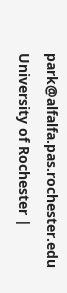park@alfalfa.pas.rochester.edu University of Rochester |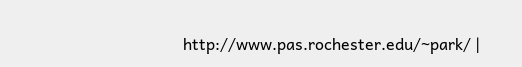http://www.pas.rochester.edu/~park/ |